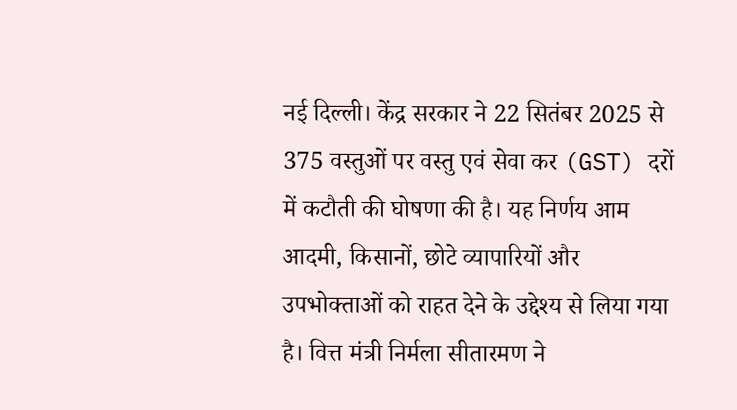नई दिल्ली। केंद्र सरकार ने 22 सितंबर 2025 से 375 वस्तुओं पर वस्तु एवं सेवा कर (GST) दरों में कटौती की घोषणा की है। यह निर्णय आम आदमी, किसानों, छोटे व्यापारियों और उपभोक्ताओं को राहत देने के उद्देश्य से लिया गया है। वित्त मंत्री निर्मला सीतारमण ने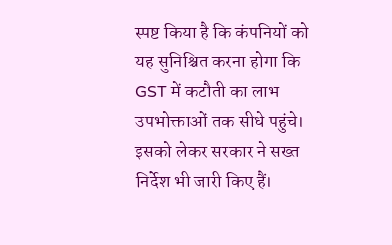स्पष्ट किया है कि कंपनियों को यह सुनिश्चित करना होगा कि GST में कटौती का लाभ उपभोक्ताओं तक सीधे पहुंचे। इसको लेकर सरकार ने सख्त निर्देश भी जारी किए हैं।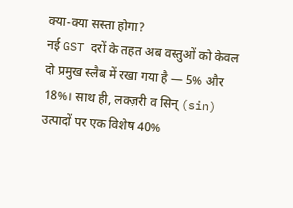क्या-क्या सस्ता होगा?
नई GST दरों के तहत अब वस्तुओं को केवल दो प्रमुख स्लैब में रखा गया है — 5% और 18%। साथ ही, लक्ज़री व सिन् (sin) उत्पादों पर एक विशेष 40%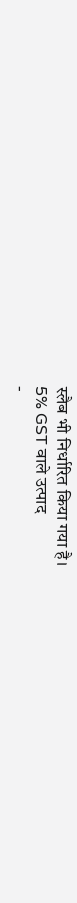स्लैब भी निर्धारित किया गया है।
5% GST वाले उत्पाद
-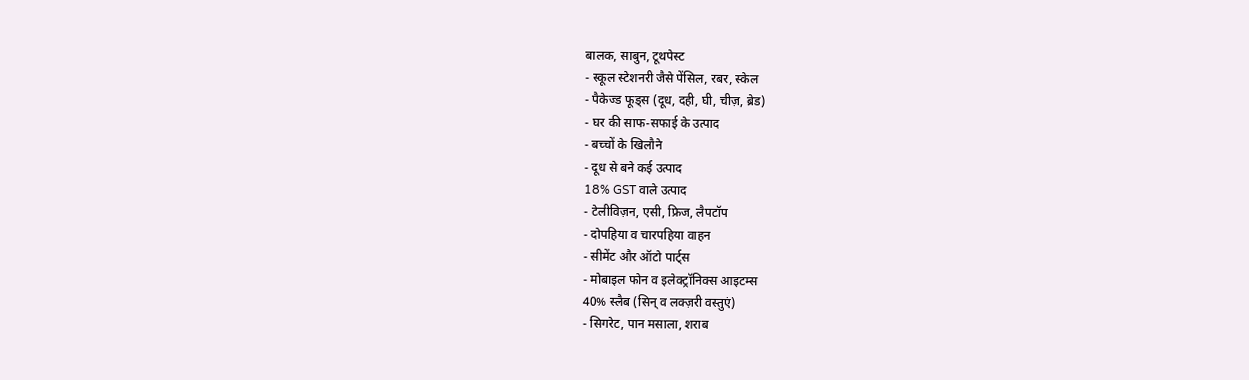बालक, साबुन, टूथपेस्ट
- स्कूल स्टेशनरी जैसे पेंसिल, रबर, स्केल
- पैकेज्ड फूड्स (दूध, दही, घी, चीज़, ब्रेड)
- घर की साफ-सफाई के उत्पाद
- बच्चों के खिलौने
- दूध से बने कई उत्पाद
18% GST वाले उत्पाद
- टेलीविज़न, एसी, फ्रिज, लैपटॉप
- दोपहिया व चारपहिया वाहन
- सीमेंट और ऑटो पार्ट्स
- मोबाइल फोन व इलेक्ट्रॉनिक्स आइटम्स
40% स्लैब (सिन् व लक्ज़री वस्तुएं)
- सिगरेट, पान मसाला, शराब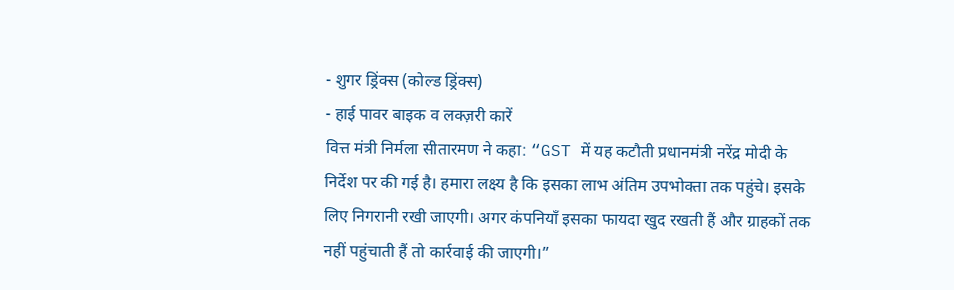- शुगर ड्रिंक्स (कोल्ड ड्रिंक्स)
- हाई पावर बाइक व लक्ज़री कारें
वित्त मंत्री निर्मला सीतारमण ने कहा: “GST में यह कटौती प्रधानमंत्री नरेंद्र मोदी के निर्देश पर की गई है। हमारा लक्ष्य है कि इसका लाभ अंतिम उपभोक्ता तक पहुंचे। इसके लिए निगरानी रखी जाएगी। अगर कंपनियाँ इसका फायदा खुद रखती हैं और ग्राहकों तक नहीं पहुंचाती हैं तो कार्रवाई की जाएगी।”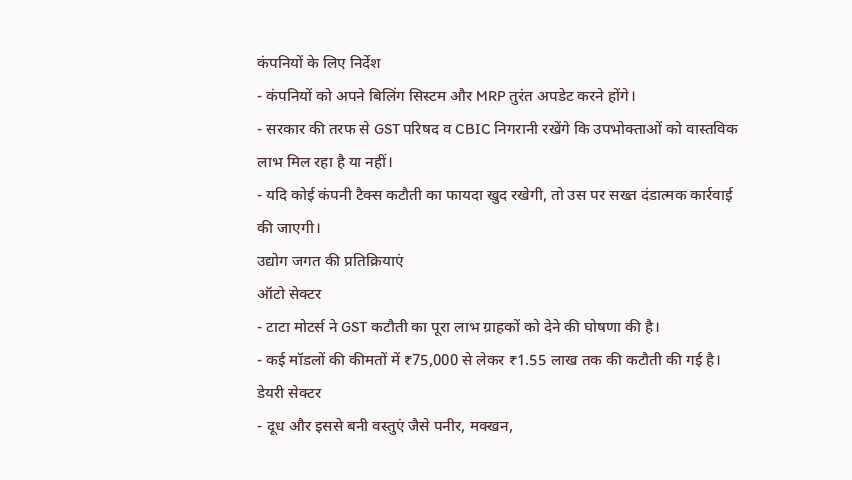कंपनियों के लिए निर्देश
- कंपनियों को अपने बिलिंग सिस्टम और MRP तुरंत अपडेट करने होंगे।
- सरकार की तरफ से GST परिषद व CBIC निगरानी रखेंगे कि उपभोक्ताओं को वास्तविक लाभ मिल रहा है या नहीं।
- यदि कोई कंपनी टैक्स कटौती का फायदा खुद रखेगी, तो उस पर सख्त दंडात्मक कार्रवाई की जाएगी।
उद्योग जगत की प्रतिक्रियाएं
ऑटो सेक्टर
- टाटा मोटर्स ने GST कटौती का पूरा लाभ ग्राहकों को देने की घोषणा की है।
- कई मॉडलों की कीमतों में ₹75,000 से लेकर ₹1.55 लाख तक की कटौती की गई है।
डेयरी सेक्टर
- दूध और इससे बनी वस्तुएं जैसे पनीर, मक्खन,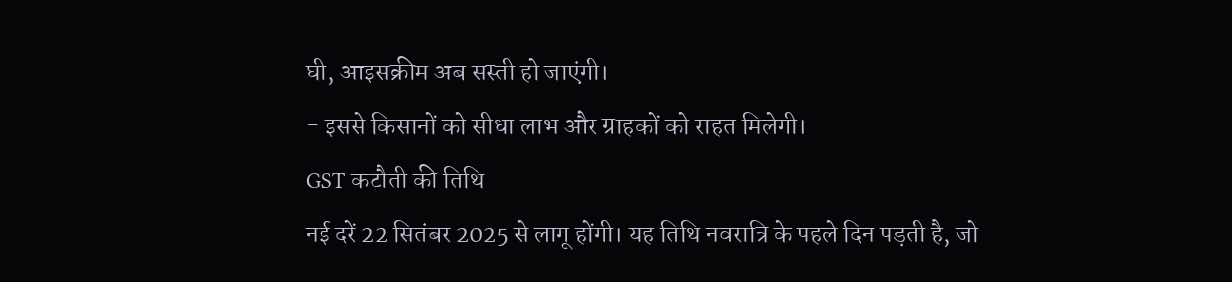घी, आइसक्रीम अब सस्ती हो जाएंगी।
- इससे किसानों को सीधा लाभ और ग्राहकों को राहत मिलेगी।
GST कटौती की तिथि
नई दरें 22 सितंबर 2025 से लागू होंगी। यह तिथि नवरात्रि के पहले दिन पड़ती है, जो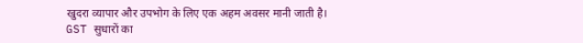खुदरा व्यापार और उपभोग के लिए एक अहम अवसर मानी जाती है।
GST सुधारों का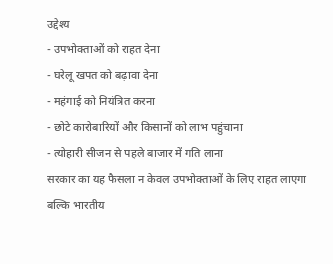उद्देश्य
- उपभोक्ताओं को राहत देना
- घरेलू खपत को बढ़ावा देना
- महंगाई को नियंत्रित करना
- छोटे कारोबारियों और किसानों को लाभ पहुंचाना
- त्योहारी सीजन से पहले बाजार में गति लाना
सरकार का यह फैसला न केवल उपभोक्ताओं के लिए राहत लाएगा बल्कि भारतीय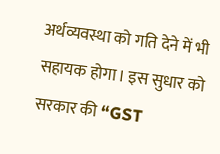अर्थव्यवस्था को गति देने में भी सहायक होगा। इस सुधार को सरकार की “GST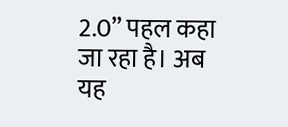2.0” पहल कहा जा रहा है। अब यह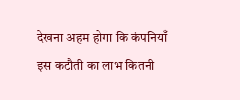देखना अहम होगा कि कंपनियाँ इस कटौती का लाभ कितनी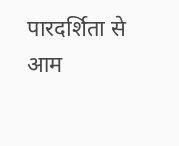पारदर्शिता से आम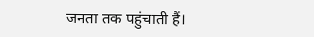जनता तक पहुंचाती हैं।